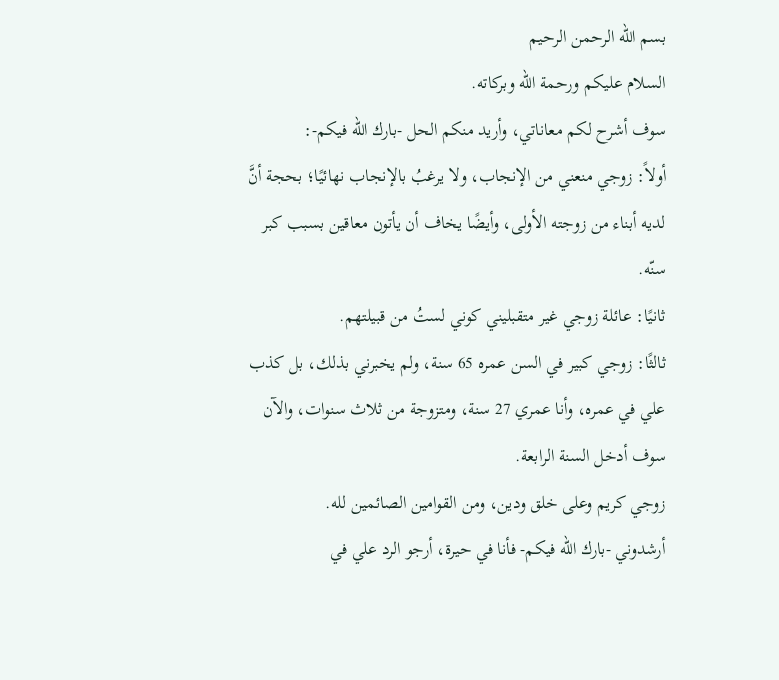بسم الله الرحمن الرحيم
السلام عليكم ورحمة الله وبركاته.
سوف أشرح لكم معاناتي، وأريد منكم الحل -بارك الله فيكم-:
أولاً: زوجي منعني من الإنجاب، ولا يرغبُ بالإنجاب نهائيًا؛ بحجة أنَّ لديه أبناء من زوجته الأولى، وأيضًا يخاف أن يأتون معاقين بسبب كبر سنّه.
ثانيًا: عائلة زوجي غير متقبليني كوني لستُ من قبيلتهم.
ثالثًا: زوجي كبير في السن عمره 65 سنة، ولم يخبرني بذلك، بل كذب علي في عمره، وأنا عمري 27 سنة، ومتزوجة من ثلاث سنوات، والآن سوف أدخل السنة الرابعة.
زوجي كريم وعلى خلق ودين، ومن القوامين الصائمين لله.
أرشدوني -بارك الله فيكم- فأنا في حيرة، أرجو الرد علي في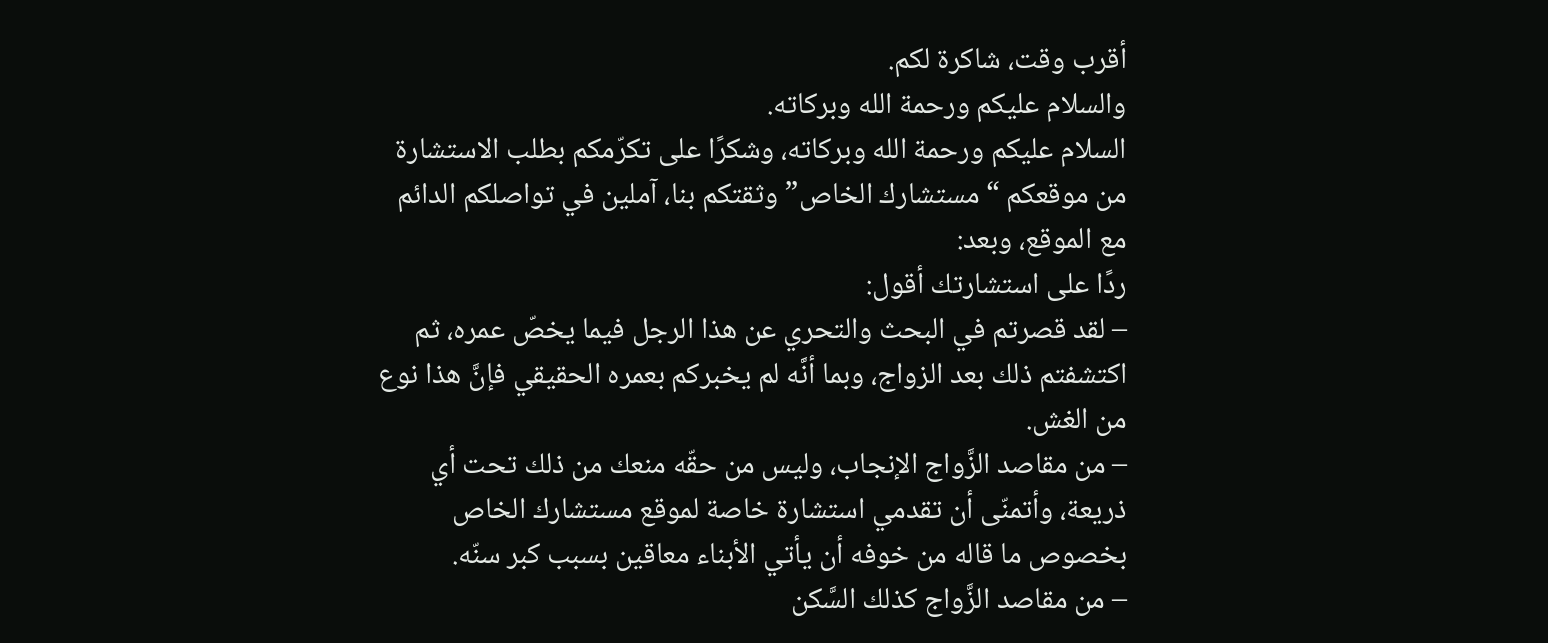أقرب وقت، شاكرة لكم.
والسلام عليكم ورحمة الله وبركاته.
السلام عليكم ورحمة الله وبركاته، وشكرًا على تكرّمكم بطلب الاستشارة من موقعكم “مستشارك الخاص” وثقتكم بنا، آملين في تواصلكم الدائم مع الموقع، وبعد:
ردًا على استشارتك أقول:
– لقد قصرتم في البحث والتحري عن هذا الرجل فيما يخصّ عمره، ثم اكتشفتم ذلك بعد الزواج، وبما أنَّه لم يخبركم بعمره الحقيقي فإنَّ هذا نوع من الغش.
– من مقاصد الزَّواج الإنجاب، وليس من حقّه منعك من ذلك تحت أي ذريعة، وأتمنّى أن تقدمي استشارة خاصة لموقع مستشارك الخاص بخصوص ما قاله من خوفه أن يأتي الأبناء معاقين بسبب كبر سنّه.
– من مقاصد الزَّواج كذلك السَّكن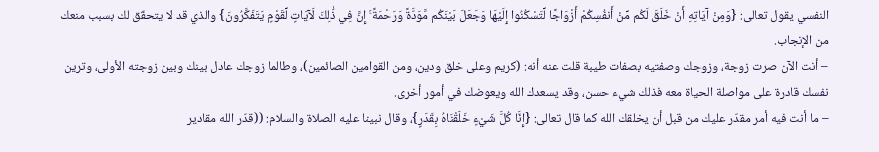النفسي يقول تعالى: {وَمِنْ آيَاتِهِ أَنْ خَلَقَ لَكُم مِّنْ أَنفُسِكُمْ أَزْوَاجًا لِّتَسْكُنُوا إِلَيْهَا وَجَعَلَ بَيْنَكُم مَّوَدَّةً وَرَحْمَةً ۚ إِنَّ فِي ذَٰلِكَ لَآيَاتٍ لِّقَوْمٍ يَتَفَكَّرُونَ} والذي قد لا يتحقّق لك بسبب منعك من الإنجاب.
– أنت الآن صرت زوجة، وزوجك وصفتيه بصفات طيبة قلت عنه أنه: (كريم وعلى خلق ودين، ومن القوامين الصائمين)، وطالما زوجك عادل بينك وبين زوجته الأولى، وترين نفسك قادرة على مواصلة الحياة معه فذلك شيء حسن، وقد يسعدك الله ويعوضك في أمور أخرى.
– ما أنت فيه أمر مقدّر عليك من قبل أن يخلقك الله كما قال تعالى: {إِنَّا كُلَّ شَيْءٍ خَلَقْنَاهُ بِقَدَرٍ}، وقال نبينا عليه الصلاة والسلام: ((قدّر الله مقادير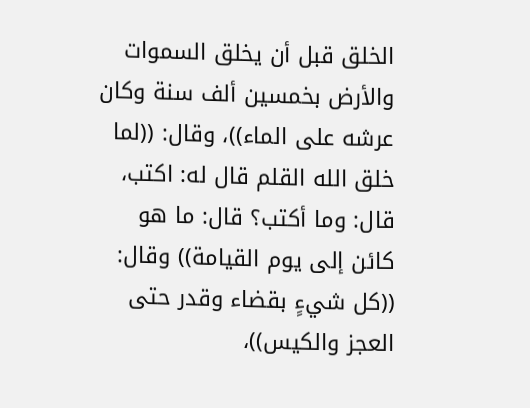الخلق قبل أن يخلق السموات والأرض بخمسين ألف سنة وكان عرشه على الماء))، وقال: ((لما خلق الله القلم قال له: اكتب، قال: وما أكتب؟ قال: ما هو كائن إلى يوم القيامة)) وقال: ((كل شيءٍ بقضاء وقدر حتى العجز والكيس))،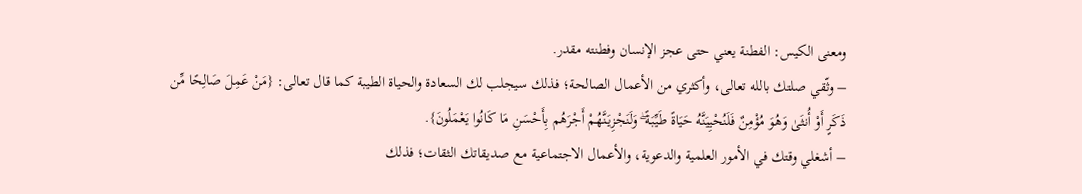ومعنى الكيس: الفطنة يعني حتى عجز الإنسان وفطنته مقدر.
– وثّقي صلتك بالله تعالى، وأكثري من الأعمال الصالحة؛ فذلك سيجلب لك السعادة والحياة الطيبة كما قال تعالى: {مَنْ عَمِلَ صَالِحًا مِّن ذَكَرٍ أَوْ أُنثَىٰ وَهُوَ مُؤْمِنٌ فَلَنُحْيِيَنَّهُ حَيَاةً طَيِّبَةً ۖ وَلَنَجْزِيَنَّهُمْ أَجْرَهُم بِأَحْسَنِ مَا كَانُوا يَعْمَلُونَ}.
– أشغلي وقتك في الأمور العلمية والدعوية، والأعمال الاجتماعية مع صديقاتك الثقات؛ فذلك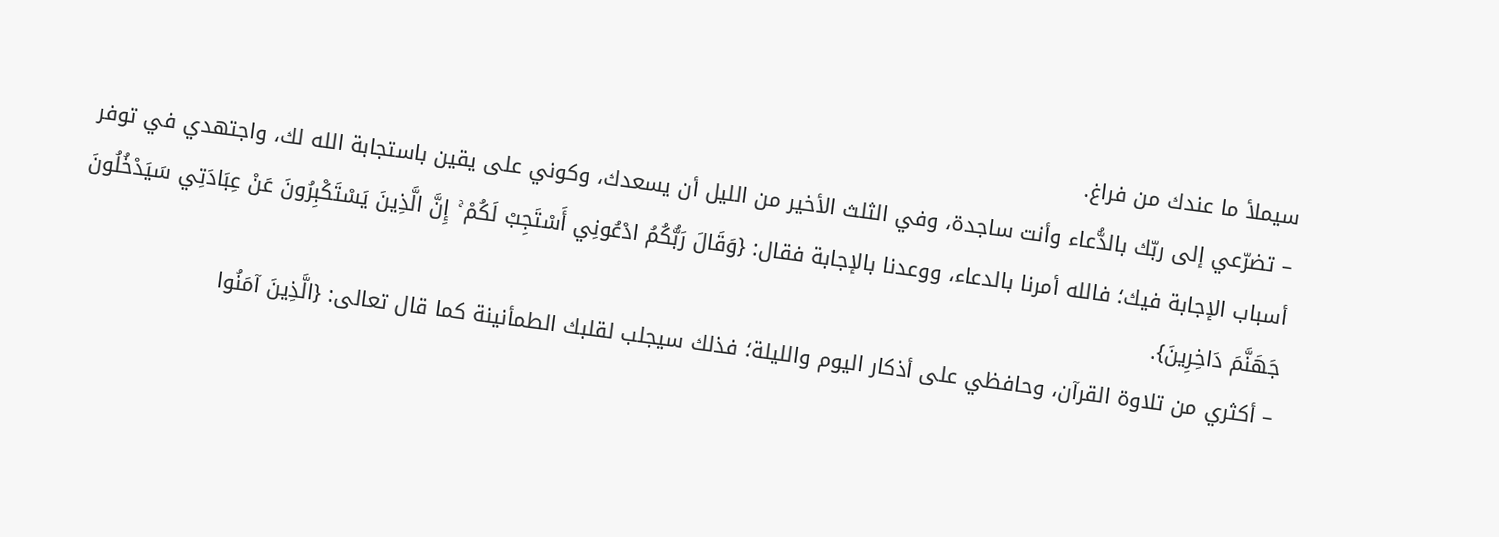سيملأ ما عندك من فراغ.
– تضرّعي إلى ربّك بالدُّعاء وأنت ساجدة، وفي الثلث الأخير من الليل أن يسعدك، وكوني على يقين باستجابة الله لك، واجتهدي في توفر أسباب الإجابة فيك؛ فالله أمرنا بالدعاء، ووعدنا بالإجابة فقال: {وَقَالَ رَبُّكُمُ ادْعُونِي أَسْتَجِبْ لَكُمْ ۚ إِنَّ الَّذِينَ يَسْتَكْبِرُونَ عَنْ عِبَادَتِي سَيَدْخُلُونَ جَهَنَّمَ دَاخِرِينَ}.
– أكثري من تلاوة القرآن، وحافظي على أذكار اليوم والليلة؛ فذلك سيجلب لقلبك الطمأنينة كما قال تعالى: {الَّذِينَ آمَنُوا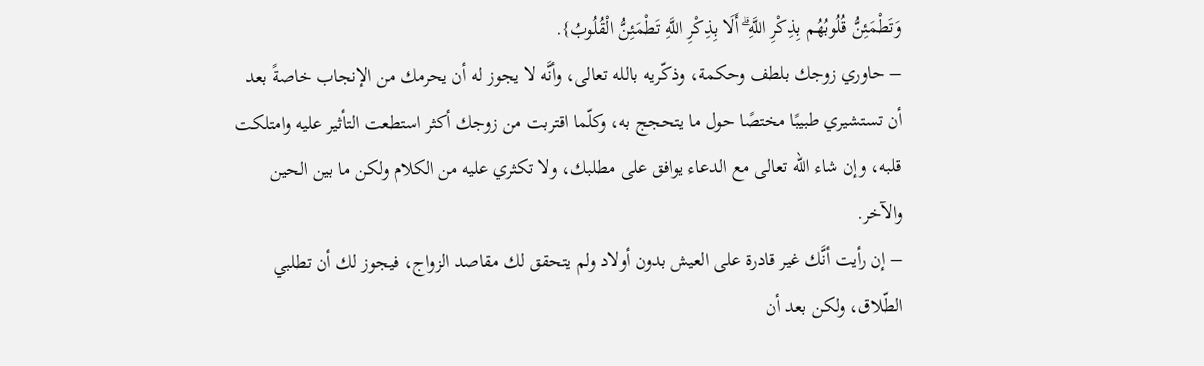وَتَطْمَئِنُّ قُلُوبُهُم بِذِكْرِ اللَّهِ ۗ أَلَا بِذِكْرِ اللَّهِ تَطْمَئِنُّ الْقُلُوبُ}.
– حاوري زوجك بلطف وحكمة، وذكّريه بالله تعالى، وأنَّه لا يجوز له أن يحرمك من الإنجاب خاصةً بعد أن تستشيري طبيبًا مختصًا حول ما يتحجج به، وكلّما اقتربت من زوجك أكثر استطعت التأثير عليه وامتلكت قلبه، وإن شاء الله تعالى مع الدعاء يوافق على مطلبك، ولا تكثري عليه من الكلام ولكن ما بين الحين والآخر.
– إن رأيت أنَّك غير قادرة على العيش بدون أولاد ولم يتحقق لك مقاصد الزواج، فيجوز لك أن تطلبي الطّلاق، ولكن بعد أن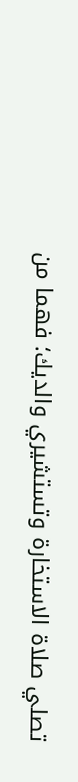تصلي صلاة الاستخارة وتستشيري والديك؛ فهما من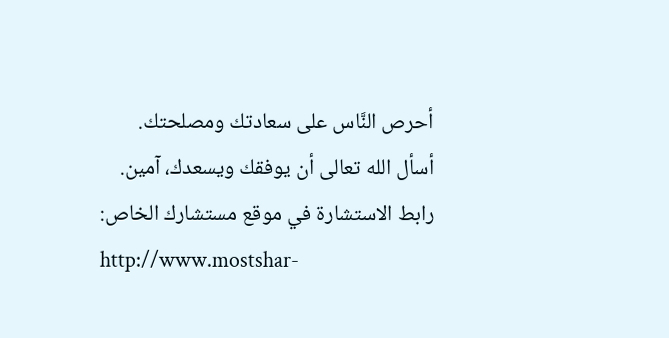أحرص النَّاس على سعادتك ومصلحتك.
أسأل الله تعالى أن يوفقك ويسعدك، آمين.
رابط الاستشارة في موقع مستشارك الخاص:
http://www.mostshar-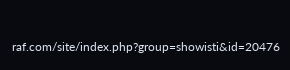raf.com/site/index.php?group=showisti&id=20476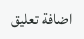اضافة تعليق